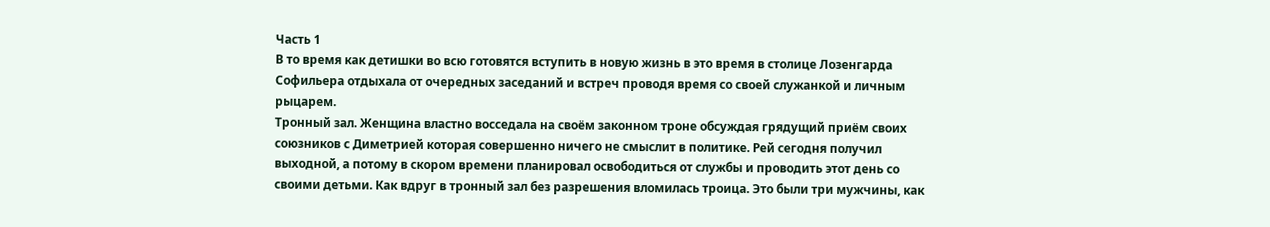Часть 1
В то время как детишки во всю готовятся вступить в новую жизнь в это время в столице Лозенгарда Софильера отдыхала от очередных заседаний и встреч проводя время со своей служанкой и личным рыцарем.
Тронный зал. Женщина властно восседала на своём законном троне обсуждая грядущий приём своих союзников с Диметрией которая совершенно ничего не смыслит в политике. Рей сегодня получил выходной, а потому в скором времени планировал освободиться от службы и проводить этот день со своими детьми. Как вдруг в тронный зал без разрешения вломилась троица. Это были три мужчины, как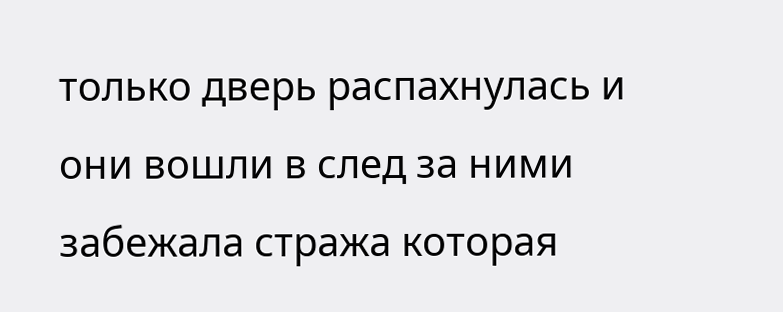только дверь распахнулась и они вошли в след за ними забежала стража которая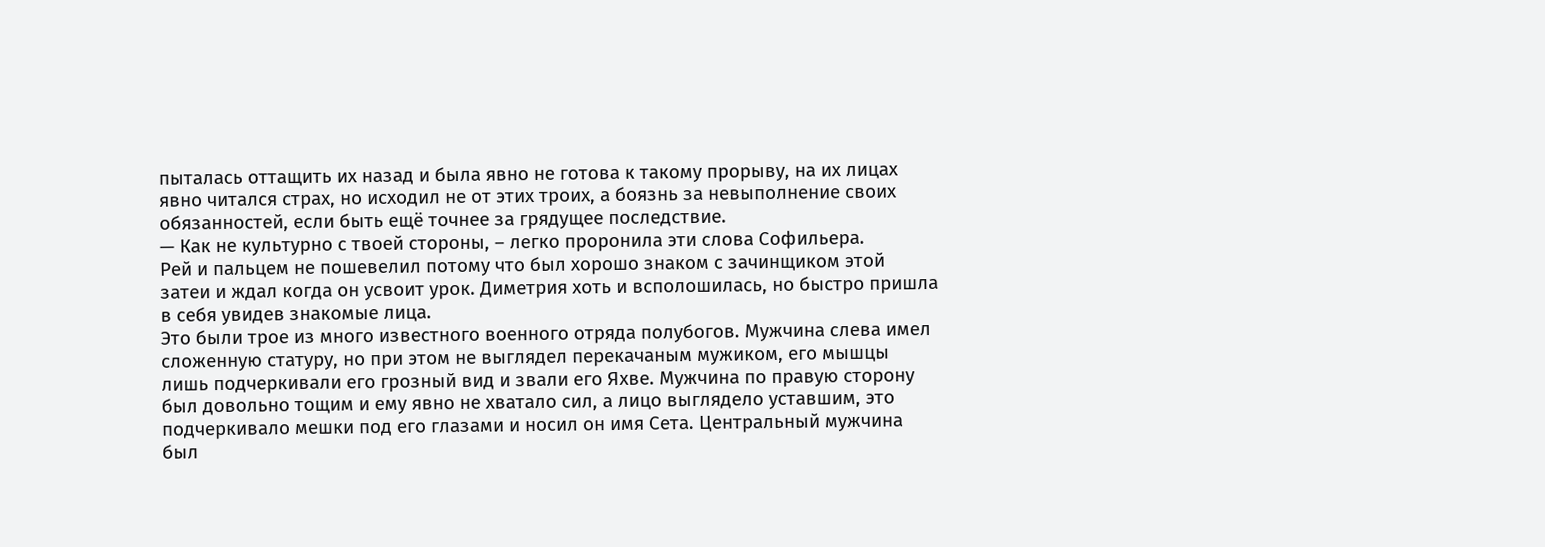пыталась оттащить их назад и была явно не готова к такому прорыву, на их лицах явно читался страх, но исходил не от этих троих, а боязнь за невыполнение своих обязанностей, если быть ещё точнее за грядущее последствие.
— Как не культурно с твоей стороны, – легко проронила эти слова Софильера.
Рей и пальцем не пошевелил потому что был хорошо знаком с зачинщиком этой затеи и ждал когда он усвоит урок. Диметрия хоть и всполошилась, но быстро пришла в себя увидев знакомые лица.
Это были трое из много известного военного отряда полубогов. Мужчина слева имел сложенную статуру, но при этом не выглядел перекачаным мужиком, его мышцы лишь подчеркивали его грозный вид и звали его Яхве. Мужчина по правую сторону был довольно тощим и ему явно не хватало сил, а лицо выглядело уставшим, это подчеркивало мешки под его глазами и носил он имя Сета. Центральный мужчина был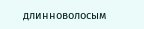длинноволосым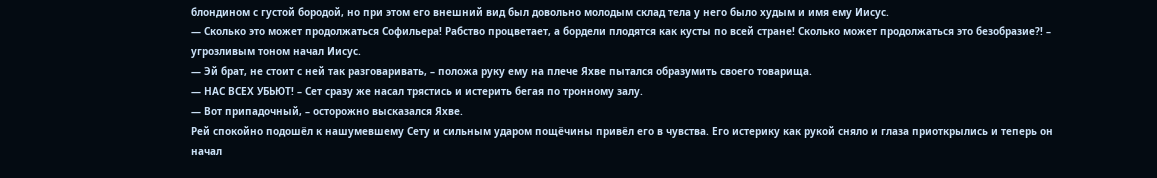блондином с густой бородой, но при этом его внешний вид был довольно молодым склад тела у него было худым и имя ему Иисус.
— Сколько это может продолжаться Софильера! Рабство процветает, а бордели плодятся как кусты по всей стране! Сколько может продолжаться это безобразие?! – угрозливым тоном начал Иисус.
— Эй брат, не стоит с ней так разговаривать, – положа руку ему на плече Яхве пытался образумить своего товарища.
— НАС ВСЕХ УБЬЮТ! – Сет сразу же насал трястись и истерить бегая по тронному залу.
— Вот припадочный, – осторожно высказался Яхве.
Рей спокойно подошёл к нашумевшему Сету и сильным ударом пощёчины привёл его в чувства. Его истерику как рукой сняло и глаза приоткрылись и теперь он начал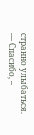странно улыбаться.
— Спасибо, –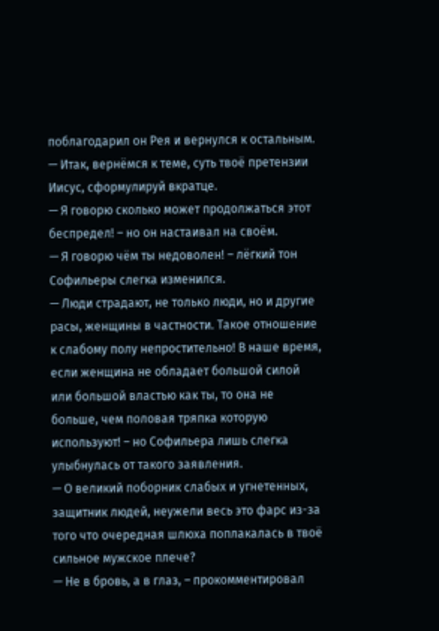поблагодарил он Рея и вернулся к остальным.
— Итак, вернёмся к теме, суть твоё претензии Иисус, сформулируй вкратце.
— Я говорю сколько может продолжаться этот беспредел! – но он настаивал на своём.
— Я говорю чём ты недоволен! – лёгкий тон Софильеры слегка изменился.
— Люди страдают, не только люди, но и другие расы, женщины в частности. Такое отношение к слабому полу непростительно! В наше время, если женщина не обладает большой силой или большой властью как ты, то она не больше, чем половая тряпка которую используют! – но Софильера лишь слегка улыбнулась от такого заявления.
— О великий поборник слабых и угнетенных, защитник людей, неужели весь это фарс из-за того что очередная шлюха поплакалась в твоё сильное мужское плече?
— Не в бровь, а в глаз, – прокомментировал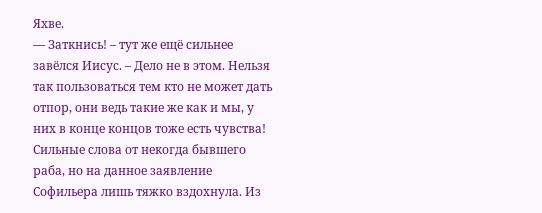Яхве.
— Заткнись! – тут же ещё сильнее завёлся Иисус. – Дело не в этом. Нельзя так пользоваться тем кто не может дать отпор, они ведь такие же как и мы, у них в конце концов тоже есть чувства!
Сильные слова от некогда бывшего раба, но на данное заявление Софильера лишь тяжко вздохнула. Из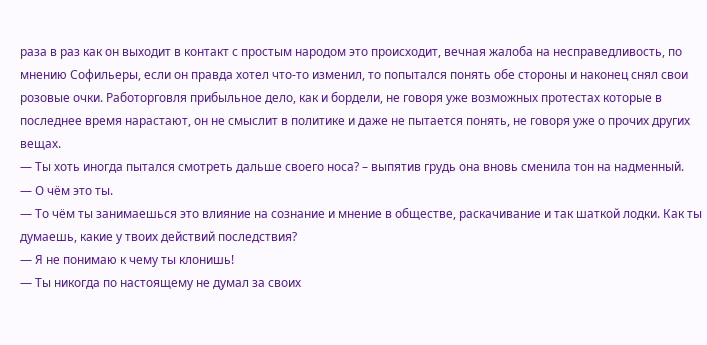раза в раз как он выходит в контакт с простым народом это происходит, вечная жалоба на несправедливость, по мнению Софильеры, если он правда хотел что-то изменил, то попытался понять обе стороны и наконец снял свои розовые очки. Работорговля прибыльное дело, как и бордели, не говоря уже возможных протестах которые в последнее время нарастают, он не смыслит в политике и даже не пытается понять, не говоря уже о прочих других вещах.
— Ты хоть иногда пытался смотреть дальше своего носа? – выпятив грудь она вновь сменила тон на надменный.
— О чём это ты.
— То чём ты занимаешься это влияние на сознание и мнение в обществе, раскачивание и так шаткой лодки. Как ты думаешь, какие у твоих действий последствия?
— Я не понимаю к чему ты клонишь!
— Ты никогда по настоящему не думал за своих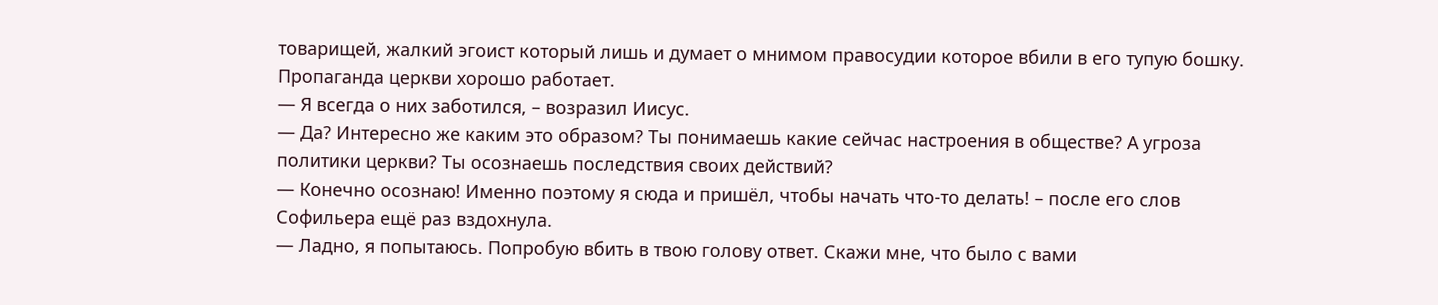товарищей, жалкий эгоист который лишь и думает о мнимом правосудии которое вбили в его тупую бошку. Пропаганда церкви хорошо работает.
— Я всегда о них заботился, – возразил Иисус.
— Да? Интересно же каким это образом? Ты понимаешь какие сейчас настроения в обществе? А угроза политики церкви? Ты осознаешь последствия своих действий?
— Конечно осознаю! Именно поэтому я сюда и пришёл, чтобы начать что-то делать! – после его слов Софильера ещё раз вздохнула.
— Ладно, я попытаюсь. Попробую вбить в твою голову ответ. Скажи мне, что было с вами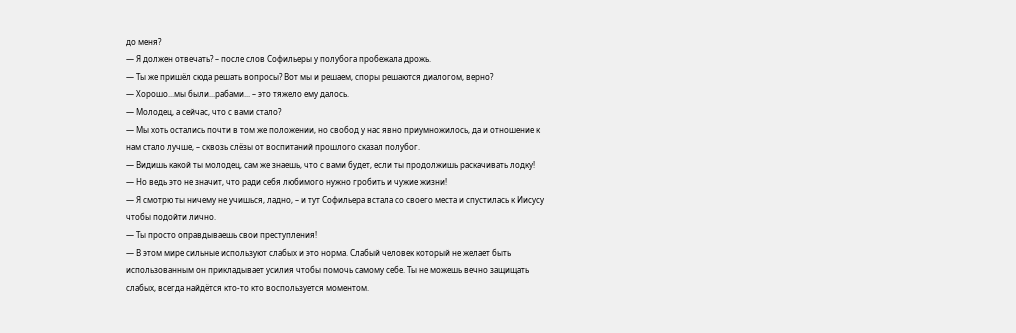до меня?
— Я должен отвечать? – после слов Софильеры у полубога пробежала дрожь.
— Ты же пришёл сюда решать вопросы? Вот мы и решаем, споры решаются диалогом, верно?
— Хорошо...мы были...рабами... – это тяжело ему далось.
— Молодец, а сейчас, что с вами стало?
— Мы хоть остались почти в том же положении, но свобод у нас явно приумножилось, да и отношение к нам стало лучше, – сквозь слёзы от воспитаний прошлого сказал полубог.
— Видишь какой ты молодец, сам же знаешь, что с вами будет, если ты продолжишь раскачивать лодку!
— Но ведь это не значит, что ради себя любимого нужно гробить и чужие жизни!
— Я смотрю ты ничему не учишься, ладно, – и тут Софильера встала со своего места и спустилась к Иисусу чтобы подойти лично.
— Ты просто оправдываешь свои преступления!
— В этом мире сильные используют слабых и это норма. Слабый человек который не желает быть использованным он прикладывает усилия чтобы помочь самому себе. Ты не можешь вечно защищать слабых, всегда найдётся кто-то кто воспользуется моментом.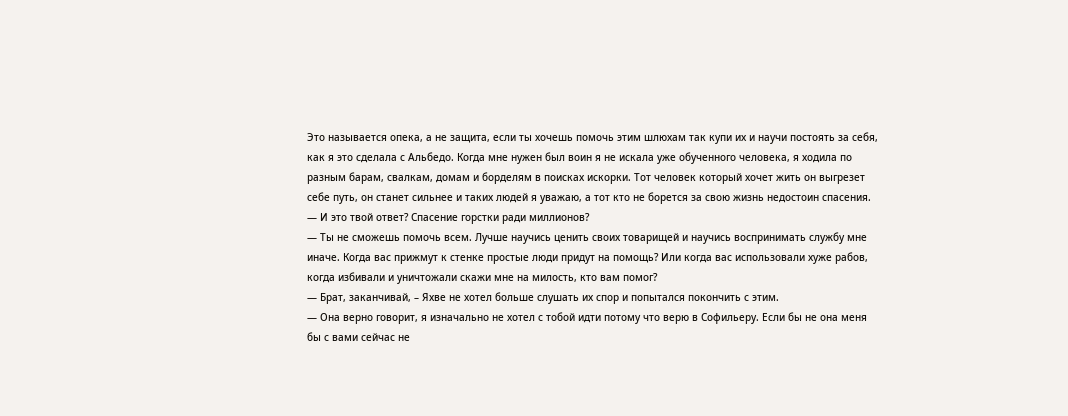Это называется опека, а не защита, если ты хочешь помочь этим шлюхам так купи их и научи постоять за себя, как я это сделала с Альбедо. Когда мне нужен был воин я не искала уже обученного человека, я ходила по разным барам, свалкам, домам и борделям в поисках искорки. Тот человек который хочет жить он выгрезет себе путь, он станет сильнее и таких людей я уважаю, а тот кто не борется за свою жизнь недостоин спасения.
— И это твой ответ? Спасение горстки ради миллионов?
— Ты не сможешь помочь всем. Лучше научись ценить своих товарищей и научись воспринимать службу мне иначе. Когда вас прижмут к стенке простые люди придут на помощь? Или когда вас использовали хуже рабов, когда избивали и уничтожали скажи мне на милость, кто вам помог?
— Брат, заканчивай, – Яхве не хотел больше слушать их спор и попытался покончить с этим.
— Она верно говорит, я изначально не хотел с тобой идти потому что верю в Софильеру. Если бы не она меня бы с вами сейчас не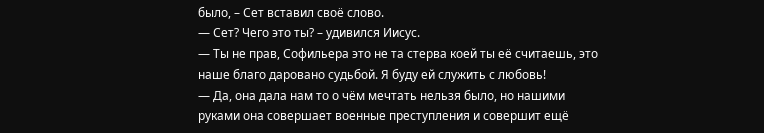было, – Сет вставил своё слово.
— Сет? Чего это ты? – удивился Иисус.
— Ты не прав, Софильера это не та стерва коей ты её считаешь, это наше благо даровано судьбой. Я буду ей служить с любовь!
— Да, она дала нам то о чём мечтать нельзя было, но нашими руками она совершает военные преступления и совершит ещё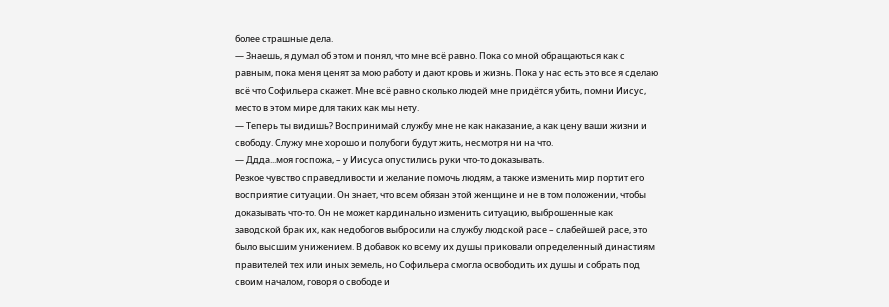более страшные дела.
— Знаешь, я думал об этом и понял, что мне всё равно. Пока со мной обращаються как с равным, пока меня ценят за мою работу и дают кровь и жизнь. Пока у нас есть это все я сделаю всё что Софильера скажет. Мне всё равно сколько людей мне придётся убить, помни Иисус, место в этом мире для таких как мы нету.
— Теперь ты видишь? Воспринимай службу мне не как наказание, а как цену ваши жизни и свободу. Служу мне хорошо и полубоги будут жить, несмотря ни на что.
— Ддда...моя госпожа, – у Иисуса опустились руки что-то доказывать.
Резкое чувство справедливости и желание помочь людям, а также изменить мир портит его восприятие ситуации. Он знает, что всем обязан этой женщине и не в том положении, чтобы доказывать что-то. Он не может кардинально изменить ситуацию, выброшенные как заводской брак их, как недобогов выбросили на службу людской расе – слабейшей расе, это было высшим унижением. В добавок ко всему их душы приковали определенный династиям правителей тех или иных земель, но Софильера смогла освободить их душы и собрать под своим началом, говоря о свободе и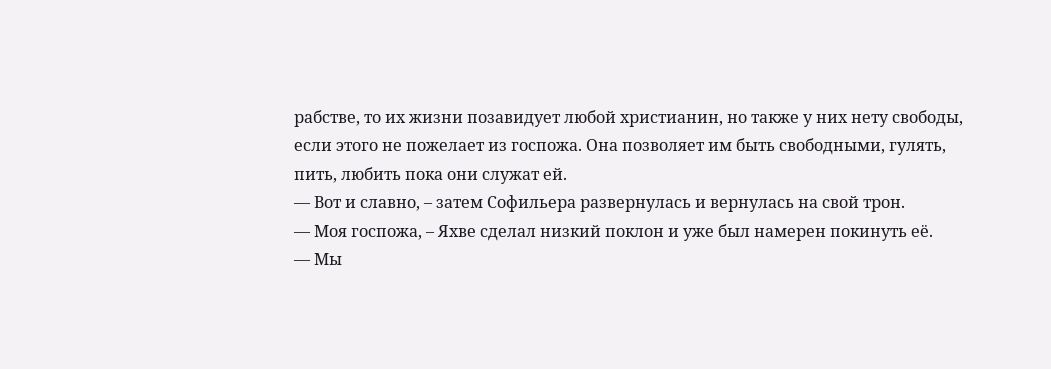рабстве, то их жизни позавидует любой христианин, но также у них нету свободы, если этого не пожелает из госпожа. Она позволяет им быть свободными, гулять, пить, любить пока они служат ей.
— Вот и славно, – затем Софильера развернулась и вернулась на свой трон.
— Моя госпожа, – Яхве сделал низкий поклон и уже был намерен покинуть её.
— Мы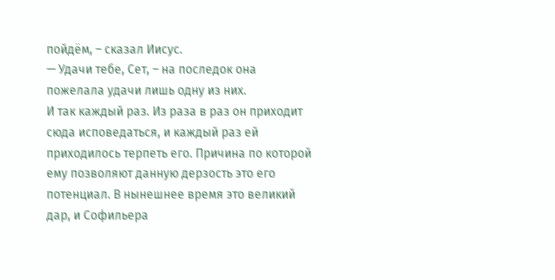пойдём, – сказал Иисус.
— Удачи тебе, Сет, – на последок она пожелала удачи лишь одну из них.
И так каждый раз. Из раза в раз он приходит сюда исповедаться, и каждый раз ей приходилось терпеть его. Причина по которой ему позволяют данную дерзость это его потенциал. В нынешнее время это великий дар, и Софильера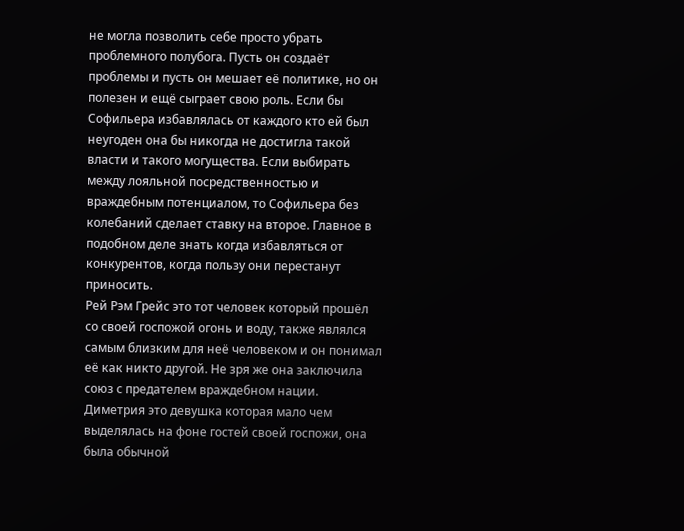не могла позволить себе просто убрать проблемного полубога. Пусть он создаёт проблемы и пусть он мешает её политике, но он полезен и ещё сыграет свою роль. Если бы Софильера избавлялась от каждого кто ей был неугоден она бы никогда не достигла такой власти и такого могущества. Если выбирать между лояльной посредственностью и враждебным потенциалом, то Софильера без колебаний сделает ставку на второе. Главное в подобном деле знать когда избавляться от конкурентов, когда пользу они перестанут приносить.
Рей Рэм Грейс это тот человек который прошёл со своей госпожой огонь и воду, также являлся самым близким для неё человеком и он понимал её как никто другой. Не зря же она заключила союз с предателем враждебном нации.
Диметрия это девушка которая мало чем выделялась на фоне гостей своей госпожи, она была обычной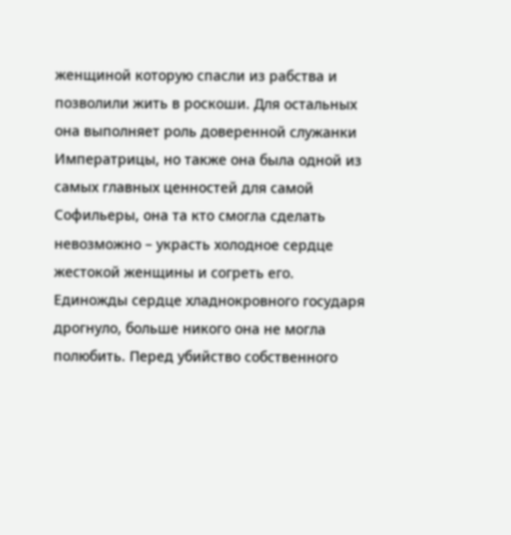женщиной которую спасли из рабства и позволили жить в роскоши. Для остальных она выполняет роль доверенной служанки Императрицы, но также она была одной из самых главных ценностей для самой Софильеры, она та кто смогла сделать невозможно – украсть холодное сердце жестокой женщины и согреть его. Единожды сердце хладнокровного государя дрогнуло, больше никого она не могла полюбить. Перед убийство собственного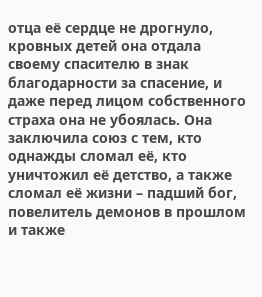отца её сердце не дрогнуло, кровных детей она отдала своему спасителю в знак благодарности за спасение, и даже перед лицом собственного страха она не убоялась. Она заключила союз с тем, кто однажды сломал её, кто уничтожил её детство, а также сломал её жизни – падший бог, повелитель демонов в прошлом и также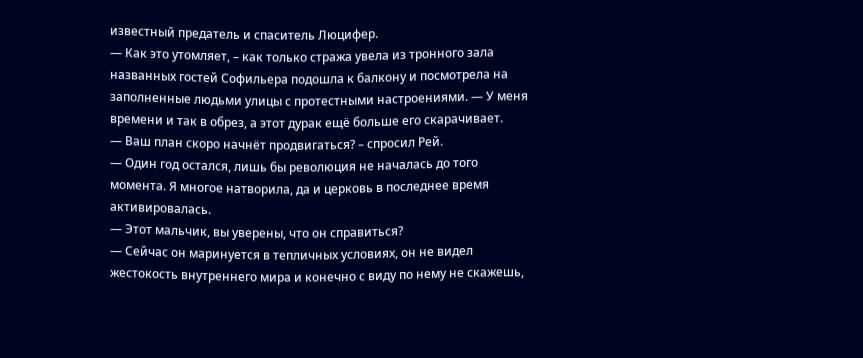известный предатель и спаситель Люцифер.
— Как это утомляет, – как только стража увела из тронного зала названных гостей Софильера подошла к балкону и посмотрела на заполненные людьми улицы с протестными настроениями. — У меня времени и так в обрез, а этот дурак ещё больше его скарачивает.
— Ваш план скоро начнёт продвигаться? – спросил Рей.
— Один год остался, лишь бы революция не началась до того момента. Я многое натворила, да и церковь в последнее время активировалась.
— Этот мальчик, вы уверены, что он справиться?
— Сейчас он маринуется в тепличных условиях, он не видел жестокость внутреннего мира и конечно с виду по нему не скажешь,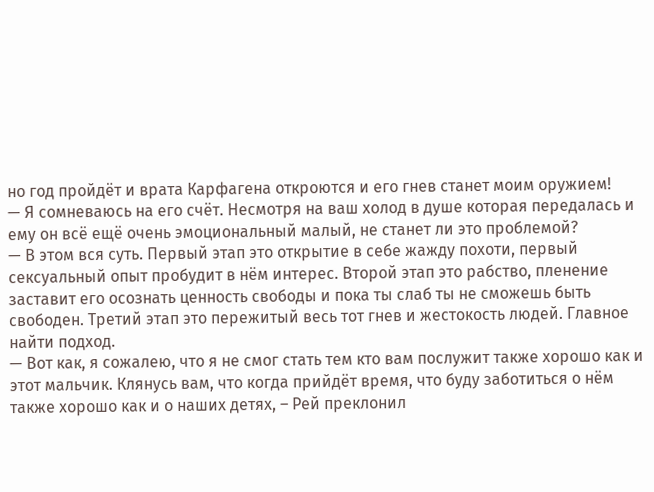но год пройдёт и врата Карфагена откроются и его гнев станет моим оружием!
— Я сомневаюсь на его счёт. Несмотря на ваш холод в душе которая передалась и ему он всё ещё очень эмоциональный малый, не станет ли это проблемой?
— В этом вся суть. Первый этап это открытие в себе жажду похоти, первый сексуальный опыт пробудит в нём интерес. Второй этап это рабство, пленение заставит его осознать ценность свободы и пока ты слаб ты не сможешь быть свободен. Третий этап это пережитый весь тот гнев и жестокость людей. Главное найти подход.
— Вот как, я сожалею, что я не смог стать тем кто вам послужит также хорошо как и этот мальчик. Клянусь вам, что когда прийдёт время, что буду заботиться о нём также хорошо как и о наших детях, – Рей преклонил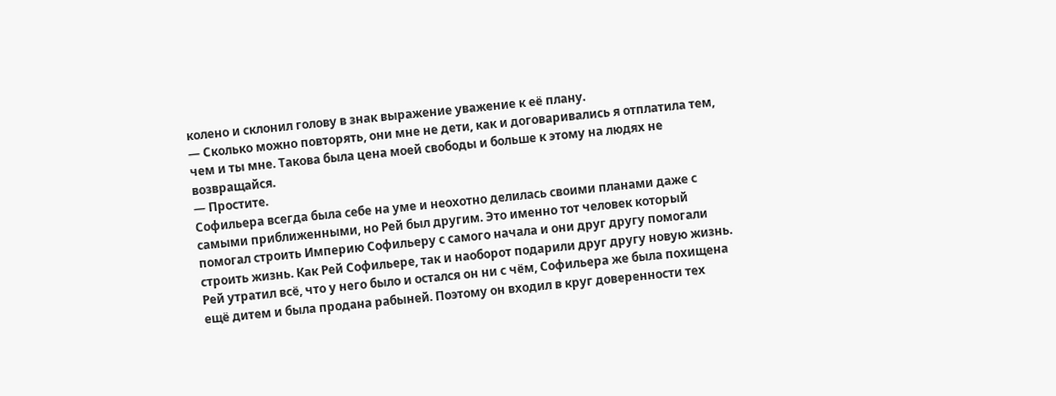колено и склонил голову в знак выражение уважение к её плану.
— Сколько можно повторять, они мне не дети, как и договаривались я отплатила тем, чем и ты мне. Такова была цена моей свободы и больше к этому на людях не возвращайся.
— Простите.
Софильера всегда была себе на уме и неохотно делилась своими планами даже с самыми приближенными, но Рей был другим. Это именно тот человек который помогал строить Империю Софильеру с самого начала и они друг другу помогали строить жизнь. Как Рей Софильере, так и наоборот подарили друг другу новую жизнь. Рей утратил всё, что у него было и остался он ни с чём, Софильера же была похищена ещё дитем и была продана рабыней. Поэтому он входил в круг доверенности тех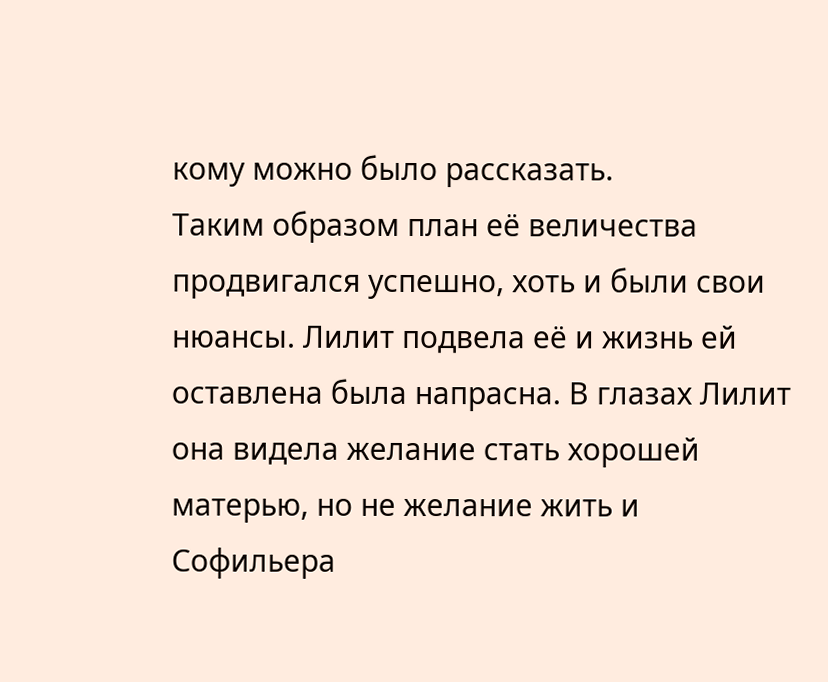кому можно было рассказать.
Таким образом план её величества продвигался успешно, хоть и были свои нюансы. Лилит подвела её и жизнь ей оставлена была напрасна. В глазах Лилит она видела желание стать хорошей матерью, но не желание жить и Софильера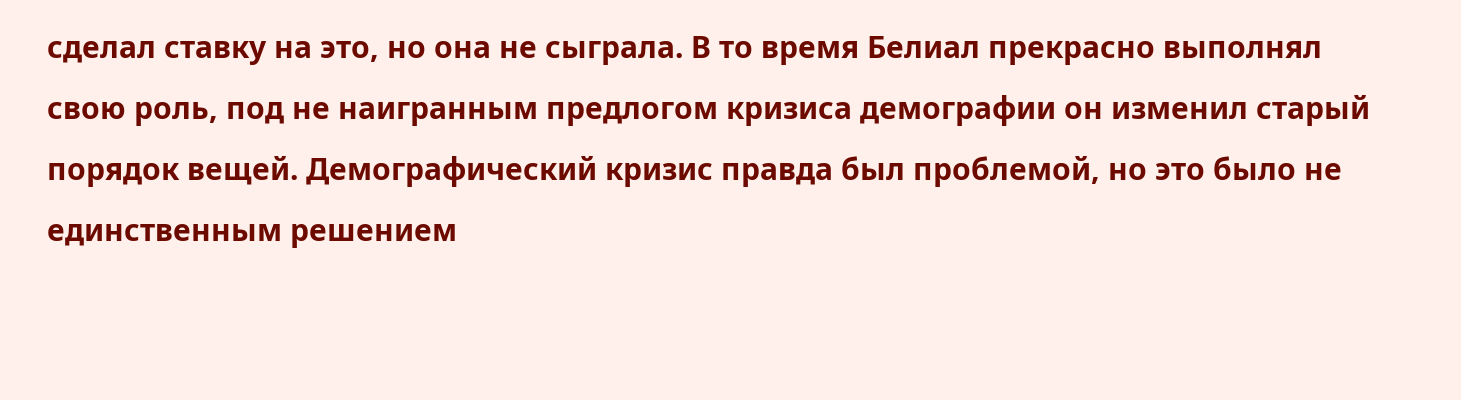сделал ставку на это, но она не сыграла. В то время Белиал прекрасно выполнял свою роль, под не наигранным предлогом кризиса демографии он изменил старый порядок вещей. Демографический кризис правда был проблемой, но это было не единственным решением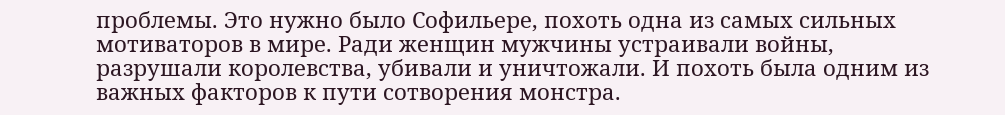проблемы. Это нужно было Софильере, похоть одна из самых сильных мотиваторов в мире. Ради женщин мужчины устраивали войны, разрушали королевства, убивали и уничтожали. И похоть была одним из важных факторов к пути сотворения монстра.